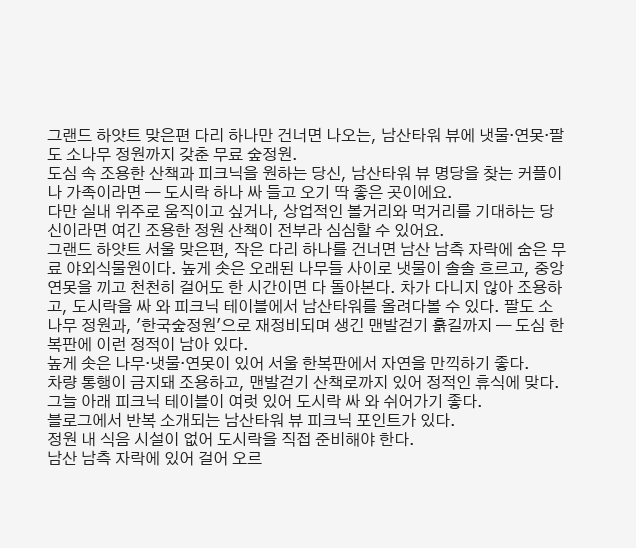그랜드 하얏트 맞은편 다리 하나만 건너면 나오는, 남산타워 뷰에 냇물·연못·팔도 소나무 정원까지 갖춘 무료 숲정원.
도심 속 조용한 산책과 피크닉을 원하는 당신, 남산타워 뷰 명당을 찾는 커플이나 가족이라면 — 도시락 하나 싸 들고 오기 딱 좋은 곳이에요.
다만 실내 위주로 움직이고 싶거나, 상업적인 볼거리와 먹거리를 기대하는 당신이라면 여긴 조용한 정원 산책이 전부라 심심할 수 있어요.
그랜드 하얏트 서울 맞은편, 작은 다리 하나를 건너면 남산 남측 자락에 숨은 무료 야외식물원이다. 높게 솟은 오래된 나무들 사이로 냇물이 솔솔 흐르고, 중앙 연못을 끼고 천천히 걸어도 한 시간이면 다 돌아본다. 차가 다니지 않아 조용하고, 도시락을 싸 와 피크닉 테이블에서 남산타워를 올려다볼 수 있다. 팔도 소나무 정원과, '한국숲정원'으로 재정비되며 생긴 맨발걷기 흙길까지 — 도심 한복판에 이런 정적이 남아 있다.
높게 솟은 나무·냇물·연못이 있어 서울 한복판에서 자연을 만끽하기 좋다.
차량 통행이 금지돼 조용하고, 맨발걷기 산책로까지 있어 정적인 휴식에 맞다.
그늘 아래 피크닉 테이블이 여럿 있어 도시락 싸 와 쉬어가기 좋다.
블로그에서 반복 소개되는 남산타워 뷰 피크닉 포인트가 있다.
정원 내 식음 시설이 없어 도시락을 직접 준비해야 한다.
남산 남측 자락에 있어 걸어 오르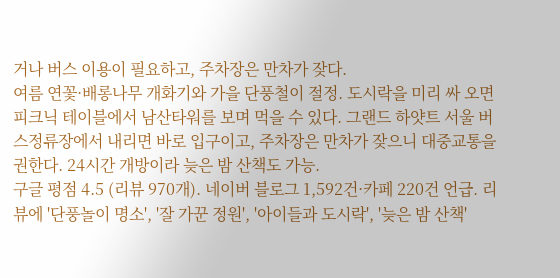거나 버스 이용이 필요하고, 주차장은 만차가 잦다.
여름 연꽃·배롱나무 개화기와 가을 단풍철이 절정. 도시락을 미리 싸 오면 피크닉 테이블에서 남산타워를 보며 먹을 수 있다. 그랜드 하얏트 서울 버스정류장에서 내리면 바로 입구이고, 주차장은 만차가 잦으니 대중교통을 권한다. 24시간 개방이라 늦은 밤 산책도 가능.
구글 평점 4.5 (리뷰 970개). 네이버 블로그 1,592건·카페 220건 언급. 리뷰에 '단풍놀이 명소', '잘 가꾼 정원', '아이들과 도시락', '늦은 밤 산책'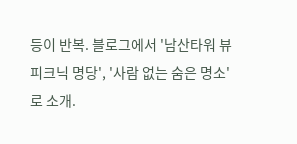등이 반복. 블로그에서 '남산타워 뷰 피크닉 명당', '사람 없는 숨은 명소'로 소개.